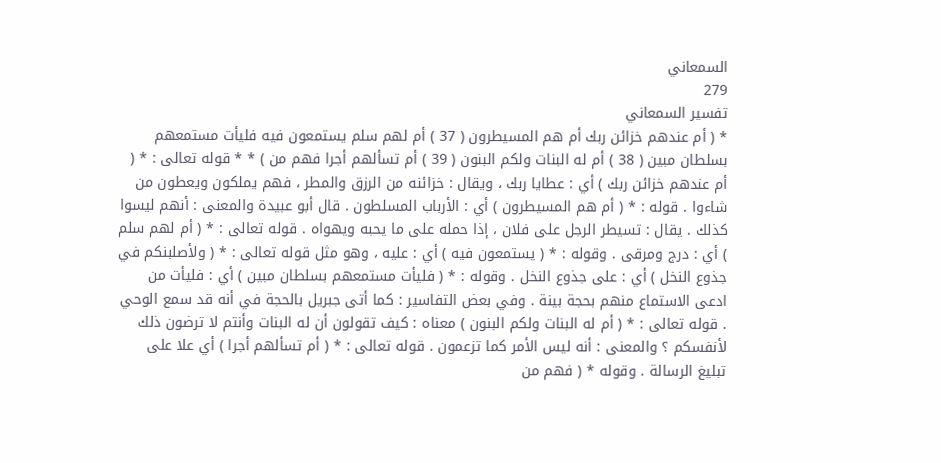السمعاني
279
تفسير السمعاني
* ( أم عندهم خزائن ربك أم هم المسيطرون ( 37 ) أم لهم سلم يستمعون فيه فليأت مستمعهم بسلطان مبين ( 38 ) أم له البنات ولكم البنون ( 39 ) أم تسألهم أجرا فهم من ) * * قوله تعالى : * ( أم عندهم خزائن ربك ) أي : عطايا ربك ، ويقال : خزائنه من الرزق والمطر ، فهم يملكون ويعطون من شاءوا . قوله : * ( أم هم المسيطرون ) أي : الأرباب المسلطون . قال أبو عبيدة والمعنى : أنهم ليسوا كذلك . يقال : تسيطر الرجل على فلان ، إذا حمله على ما يحبه ويهواه . قوله تعالى : * ( أم لهم سلم ) أي : درج ومرقى . وقوله : * ( يستمعون فيه ) أي : عليه ، وهو مثل قوله تعالى : * ( ولأصلبنكم في جذوع النخل ) أي : على جذوع النخل . وقوله : * ( فليأت مستمعهم بسلطان مبين ) أي : فليأت من ادعى الاستماع منهم بحجة بينة . وفي بعض التفاسير : كما أتى جبريل بالحجة في أنه قد سمع الوحي . قوله تعالى : * ( أم له البنات ولكم البنون ) معناه : كيف تقولون أن له البنات وأنتم لا ترضون ذلك لأنفسكم ؟ والمعنى : أنه ليس الأمر كما تزعمون . قوله تعالى : * ( أم تسألهم أجرا ) أي علا على تبليغ الرسالة . وقوله * ( فهم من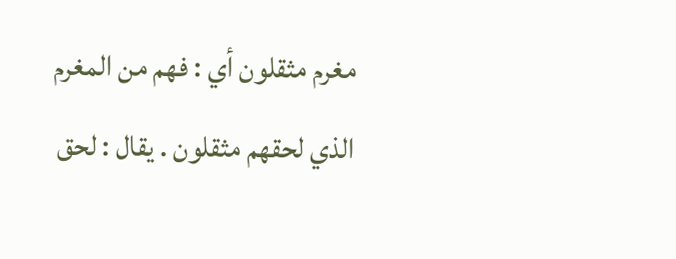مغرم مثقلون أي : فهم من المغرم الذي لحقهم مثقلون . يقال : لحق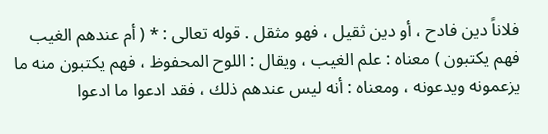فلاناً دين فادح ، أو دين ثقيل ، فهو مثقل . قوله تعالى : * ( أم عندهم الغيب فهم يكتبون ) معناه : علم الغيب ، ويقال : اللوح المحفوظ ، فهم يكتبون منه ما يزعمونه ويدعونه ، ومعناه : أنه ليس عندهم ذلك ، فقد ادعوا ما ادعوا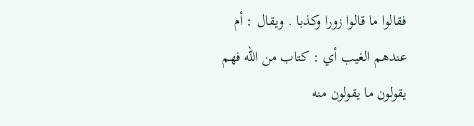فقالوا ما قالوا زورا وكذبا . ويقال : أم عندهم الغيب أي : كتاب من الله فهم يقولون ما يقولون منه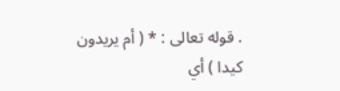. قوله تعالى : * ( أم يريدون كيدا ) أي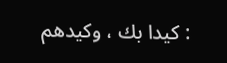: كيدا بك ، وكيدهم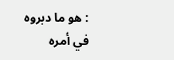: هو ما دبروه في أمره